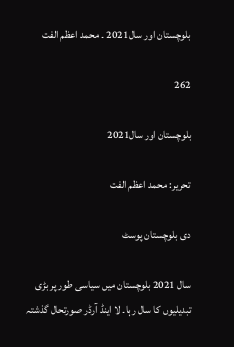بلوچستان اور سال2021 ۔ محمد اعظم الفت

262

بلوچستان اور سال2021

تحریر: محمد اعظم الفت

دی بلوچستان پوسٹ

سال 2021 بلوچستان میں سیاسی طور پر بڑی تبدیلیوں کا سال رہا۔ لا اینڈ آرڈر صورتحال گذشتہ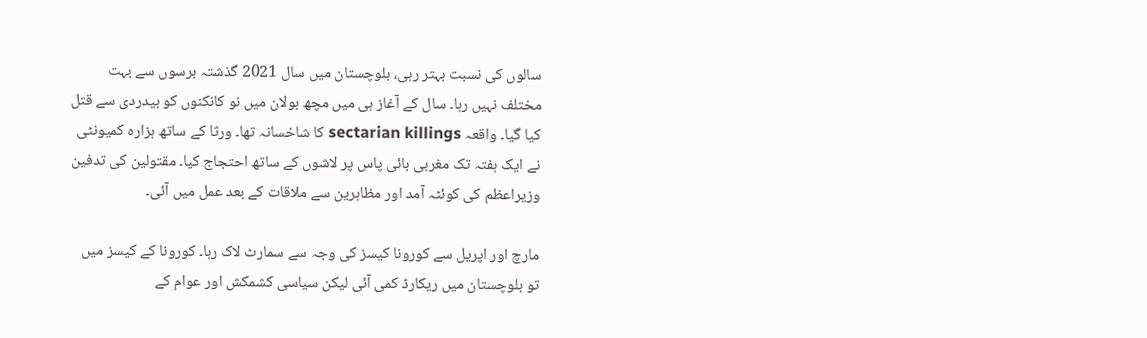سالوں کی نسبت بہتر رہی، بلوچستان میں سال 2021 گذشتہ برسوں سے بہت مختلف نہیں رہا۔ سال کے آغاز ہی میں مچھ بولان میں نو کانکنوں کو بیدردی سے قتل کیا گیا۔ واقعہ sectarian killings کا شاخسانہ تھا۔ ورثا کے ساتھ ہزارہ کمیونٹی نے ایک ہفتہ تک مغربی بائی پاس پر لاشوں کے ساتھ احتجاج کیا۔ مقتولین کی تدفین وزیراعظم کی کوئٹہ آمد اور مظاہرین سے ملاقات کے بعد عمل میں آئی۔

مارچ اور اپریل سے کورونا کیسز کی وجہ سے سمارٹ لاک رہا۔ کورونا کے کیسز میں تو بلوچستان میں ریکارڈ کمی آئی لیکن سیاسی کشمکش اور عوام کے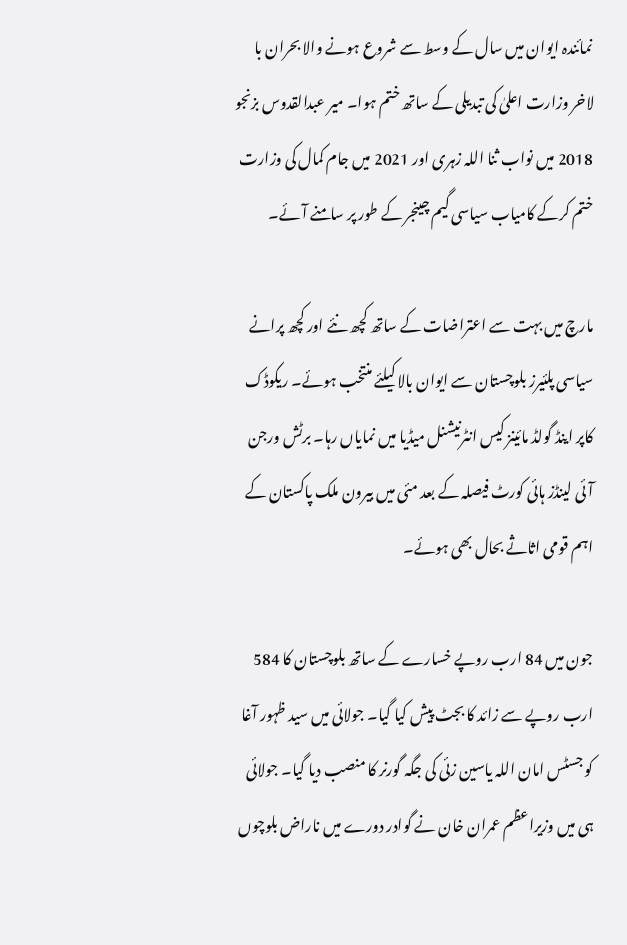نمائندہ ایوان میں سال کے وسط سے شروع ہونے والا بحران با لاخر وزارت اعلیٰ کی تبدیلی کے ساتھ ختم ہوا۔ میر عبدالقدوس بزنجو 2018 میں نواب ثنا اللہ زہری اور 2021 میں جام کمال کی وزارت ختم کرکے کامیاب سیاسی گیم چینجر کے طور پر سامنے آئے۔

مارچ میں بہت سے اعتراضات کے ساتھ کچھ نئے اور کچھ پرانے سیاسی پلئیرز بلوچستان سے ایوان بالا کیلئے منتخب ہوئے۔ ریکوڈک کاپر اینڈ گولڈ مائینز کیس انٹرنیشنل میڈیا میں نمایاں رہا۔ برٹش ورجن آئی لینڈز ہائی کورٹ فیصلہ کے بعد مئی میں بیرون ملک پاکستان کے اہم قومی اثاثے بحال بھی ہوئے۔

جون میں 84 ارب روپے خسارے کے ساتھ بلوچستان کا 584 ارب روپے سے زائد کا بجٹ پیش کیا گیا۔ جولائی میں سید ظہور آغا کو جسٹس امان اللہ یاسین زئی کی جگہ گورنر کا منصب دیا گیا۔ جولائی ہی میں وزیراعظم عمران خان نے گوادر دورے میں ناراض بلوچوں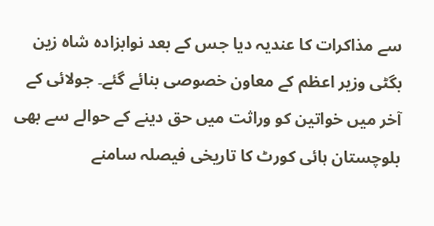سے مذاکرات کا عندیہ دیا جس کے بعد نوابزادہ شاہ زین بگٹی وزیر اعظم کے معاون خصوصی بنائے گئے۔ جولائی کے آخر میں خواتین کو وراثت میں حق دینے کے حوالے سے بھی بلوچستان ہائی کورٹ کا تاریخی فیصلہ سامنے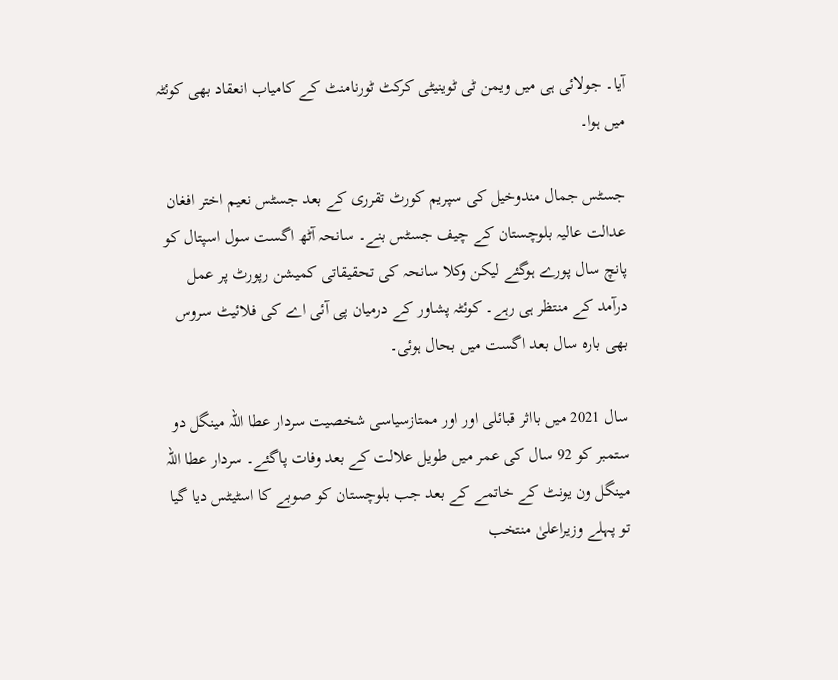آیا۔ جولائی ہی میں ویمن ٹی ٹوینیٹی کرکٹ ٹورنامنٹ کے کامیاب انعقاد بھی کوئٹہ میں ہوا۔

جسٹس جمال مندوخیل کی سپریم کورٹ تقرری کے بعد جسٹس نعیم اختر افغان عدالت عالیہ بلوچستان کے چیف جسٹس بنے۔ سانحہ آٹھ اگست سول اسپتال کو پانچ سال پورے ہوگئے لیکن وکلا سانحہ کی تحقیقاتی کمیشن رپورٹ پر عمل درآمد کے منتظر ہی رہے۔ کوئٹہ پشاور کے درمیان پی آئی اے کی فلائیٹ سروس بھی بارہ سال بعد اگست میں بحال ہوئی۔

سال 2021 میں بااثر قبائلی اور اور ممتازسیاسی شخصیت سردار عطا اللہ مینگل دو ستمبر کو 92 سال کی عمر میں طویل علالت کے بعد وفات پاگئے۔ سردار عطا اللہ مینگل ون یونٹ کے خاتمے کے بعد جب بلوچستان کو صوبے کا اسٹیٹس دیا گیا تو پہلے وزیراعلیٰ منتخب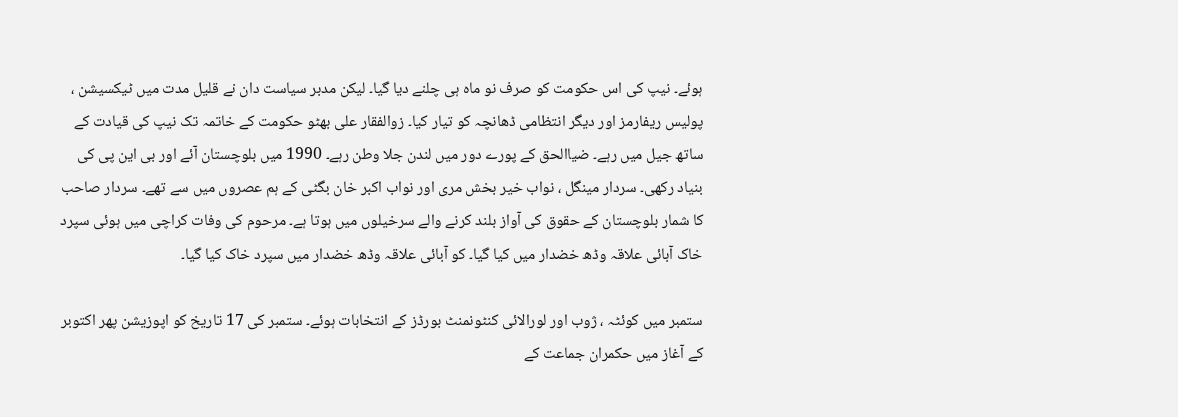ہوئے۔ نیپ کی اس حکومت کو صرف نو ماہ ہی چلنے دیا گیا۔ لیکن مدبر سیاست دان نے قلیل مدت میں ٹیکسیشن ، پولیس ریفارمز اور دیگر انتظامی ڈھانچہ کو تیار کیا۔ زوالفقار علی بھٹو حکومت کے خاتمہ تک نیپ کی قیادت کے ساتھ جیل میں رہے۔ ضیاالحق کے پورے دور میں لندن جلا وطن رہے۔ 1990 میں بلوچستان آئے اور بی این پی کی بنیاد رکھی۔ سردار مینگل ، نواب خیر بخش مری اور نواب اکبر خان بگٹی کے ہم عصروں میں سے تھے۔ سردار صاحب کا شمار بلوچستان کے حقوق کی آواز بلند کرنے والے سرخیلوں میں ہوتا ہے۔ مرحوم کی وفات کراچی میں ہوئی سپرد خاک آبائی علاقہ وڈھ خضدار میں کیا گیا۔ کو آبائی علاقہ وڈھ خضدار میں سپرد خاک کیا گیا۔

ستمبر میں کوئٹہ ، ژوب اور لورالائی کنٹونمنٹ بورڈز کے انتخابات ہوئے۔ ستمبر کی 17 تاریخ کو اپوزیشن پھر اکتوبر کے آغاز میں حکمران جماعت کے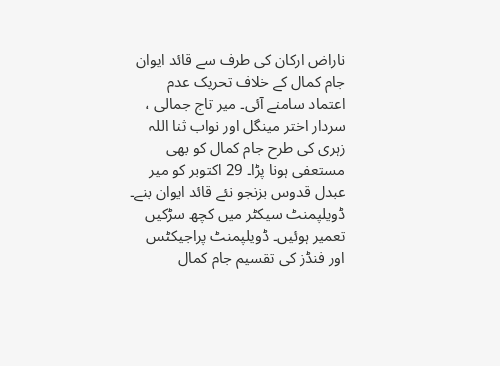ناراض ارکان کی طرف سے قائد ایوان جام کمال کے خلاف تحریک عدم اعتماد سامنے آئی۔ میر تاج جمالی ، سردار اختر مینگل اور نواب ثنا اللہ زہری کی طرح جام کمال کو بھی مستعفی ہونا پڑا۔ 29 اکتوبر کو میر عبدل قدوس بزنجو نئے قائد ایوان بنے۔ ڈویلپمنٹ سیکٹر میں کچھ سڑکیں تعمیر ہوئیں۔ ڈویلپمنٹ پراجیکٹس اور فنڈز کی تقسیم جام کمال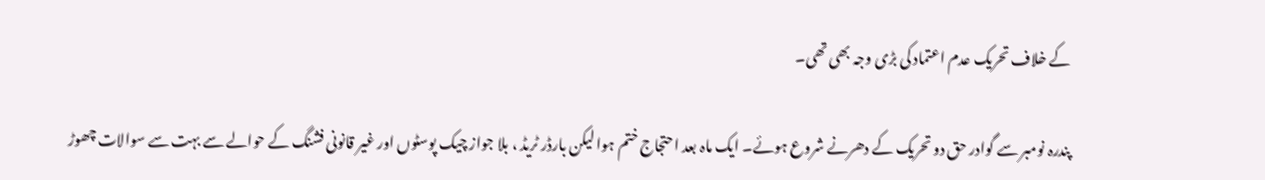کے خلاف تحریک عدم اعتماد کی بڑی وجہ بھی تھی۔

پندرہ نومبر سے گوادر حق دو تحریک کے دھرنے شروع ہوئے۔ ایک ماہ بعد احتجاج ختم ہوا لیکن بارڈر ٹریڈ ، بلا جواز چیک پوسٹوں اور غیر قانونی فشنگ کے حوالے سے بہت سے سوالات چھوڑ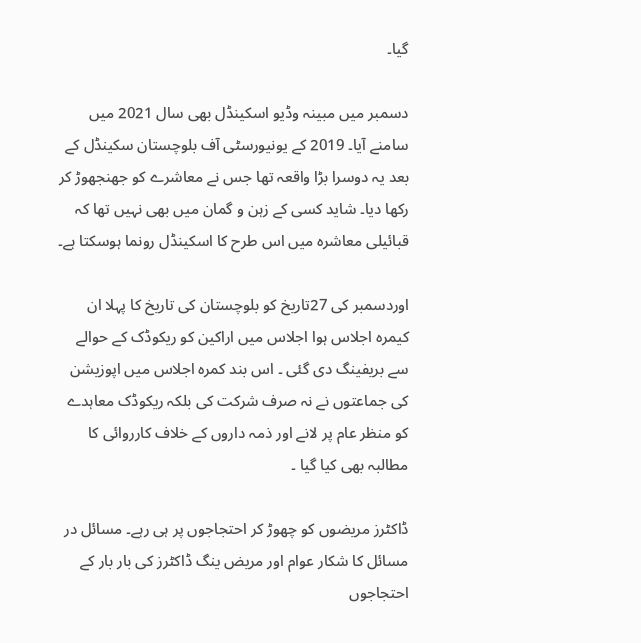گیا۔

دسمبر میں مبینہ وڈیو اسکینڈل بھی سال 2021 میں سامنے آیا۔ 2019 کے یونیورسٹی آف بلوچستان سکینڈل کے بعد یہ دوسرا بڑا واقعہ تھا جس نے معاشرے کو جھنجھوڑ کر رکھا دیا۔ شاید کسی کے زہن و گمان میں بھی نہیں تھا کہ قبائیلی معاشرہ میں اس طرح کا اسکینڈل رونما ہوسکتا ہے۔

اوردسمبر کی 27تاریخ کو بلوچستان کی تاریخ کا پہلا ان کیمرہ اجلاس ہوا اجلاس میں اراکین کو ریکوڈک کے حوالے سے بریفینگ دی گئی ۔ اس بند کمرہ اجلاس میں اپوزیشن کی جماعتوں نے نہ صرف شرکت کی بلکہ ریکوڈک معاہدے کو منظر عام پر لانے اور ذمہ داروں کے خلاف کارروائی کا مطالبہ بھی کیا گیا ۔

ڈاکٹرز مریضوں کو چھوڑ کر احتجاجوں پر ہی رہے۔ مسائل در مسائل کا شکار عوام اور مریض ینگ ڈاکٹرز کی بار بار کے احتجاجوں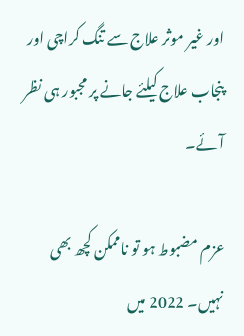اور غیر موثر علاج سے تنگ کراچی اور پنجاب علاج کیلئے جانے پر مجبور ہی نظر آئے۔

عزم مضبوط ہو تو ناممکن کچھ بھی نہیں۔ 2022 میں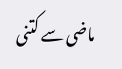ماضی سے کتنی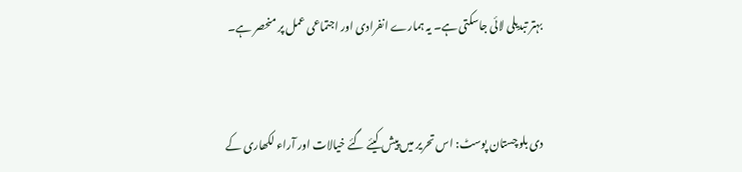بہتر تبدیلی لائی جاسکتی ہے۔ یہ ہمارے انفرادی اور اجتماعی عمل پر منحصر ہے۔


دی بلوچستان پوسٹ: اس تحریر میں پیش کیئے گئے خیالات اور آراء لکھاری کے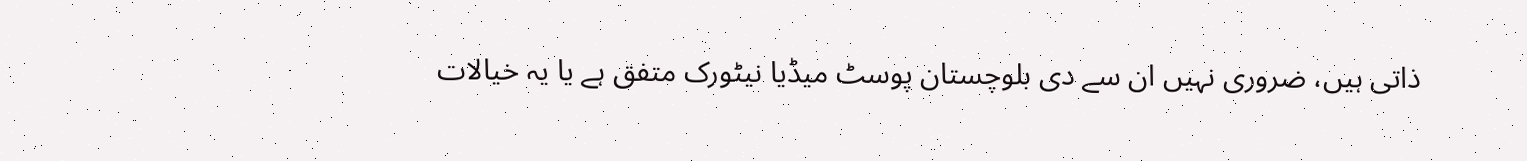ذاتی ہیں، ضروری نہیں ان سے دی بلوچستان پوسٹ میڈیا نیٹورک متفق ہے یا یہ خیالات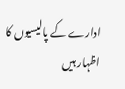ادارے کے پالیسیوں کا اظہار ہیں